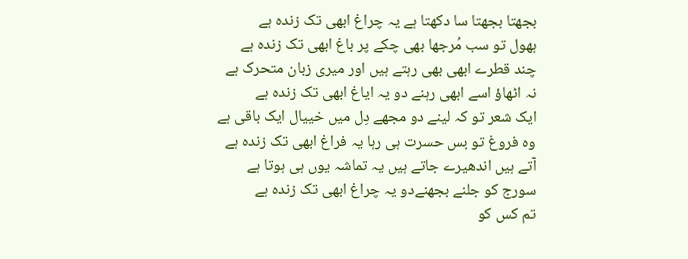بجھتا بجھتا سا دکھتا ہے یہ چراغ ابھی تک زندہ ہے
ہھول تو سب مُرجھا بھی چکے پر باغ ابھی تک زندہ ہے
چند قطرے ابھی بھی رہتے ہیں اور میری زبان متحرک ہے
نہ اٹھاؤ اسے ابھی رہنے دو یہ ایاغ ابھی تک زندہ ہے
ایک شعر تو کہ لینے دو مجھے دِل میں خییال ایک باقی ہے
وہ فروغ تو بس حسرت ہی رہا یہ فراغ ابھی تک زندہ ہے
آتے ہیں اندھیرے جاتے ہیں یہ تماشہ یوں ہی ہوتا ہے
سورج کو جلنے بجھنےدو یہ چراغ ابھی تک زندہ ہے
تم کس کو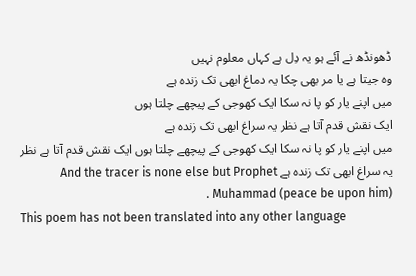ڈھونڈھ نے آئے ہو یہ دِل ہے کہاں معلوم نہیں
وہ جیتا ہے یا مر بھی چکا یہ دماغ ابھی تک زندہ ہے
میں اپنے یار کو پا نہ سکا ایک کھوجی كے پیچھے چلتا ہوں
ایک نقش قدم آتا ہے نظر یہ سراغ ابھی تک زندہ ہے
میں اپنے یار کو پا نہ سکا ایک کھوجی كے پیچھے چلتا ہوں ایک نقش قدم آتا ہے نظر یہ سراغ ابھی تک زندہ ہے And the tracer is none else but Prophet Muhammad (peace be upon him) .
This poem has not been translated into any other language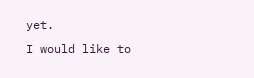yet.
I would like to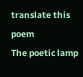translate this poem
The poetic lamp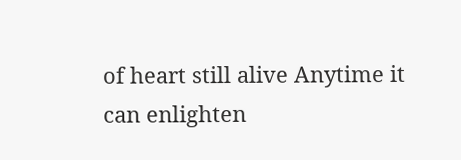of heart still alive Anytime it can enlighten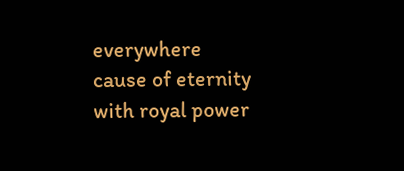everywhere cause of eternity with royal power